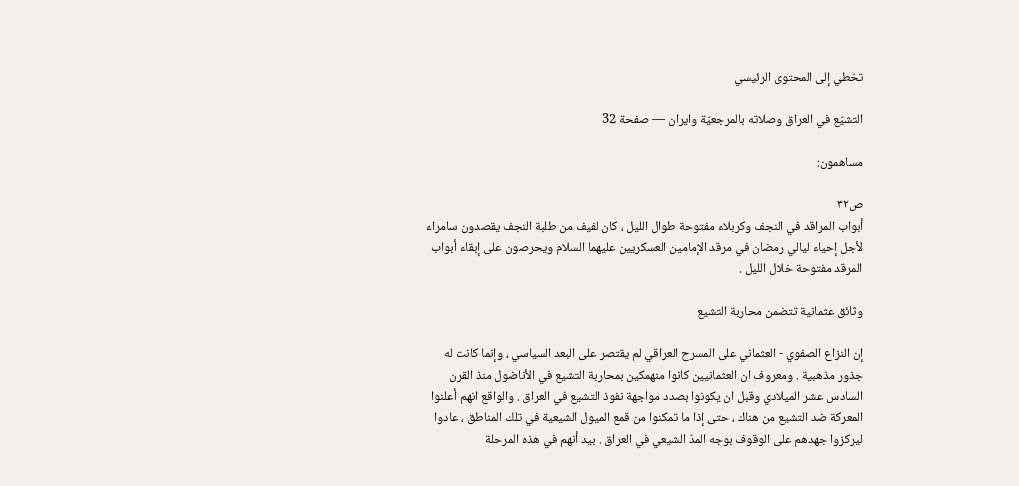تخطي إلى المحتوى الرئيسي

التشيّع في العراق وصلاته بالمرجعيّة وايران — صفحة 32

مساهمون:

ص٣٢
أبواب المراقد في النجف وكربلاء مفتوحة طوال الليل ، كان لفيف من طلبة النجف يقصدون سامراء لأجل إحياء ليالي رمضان في مرقد الإمامين العسكريين عليهما السلام ويحرصون على إبقاء أبواب المرقد مفتوحة خلال الليل .

وثائق عثمانية تتضمن محاربة التشيع

إن النزاع الصفوي - العثماني على المسرح العراقي لم يقتصر على البعد السياسي ، وإنما كانت له جذور مذهبية . ومعروف ان العثمانيين كانوا منهمكين بمحاربة التشيع في الأناضول منذ القرن السادس عشر الميلادي وقبل ان يكونوا بصدد مواجهة نفوذ التشيع في العراق . والواقع انهم أعلنوا المعركة ضد التشيع من هناك ، حتى إذا ما تمكنوا من قمع الميول الشيعية في تلك المناطق ، عادوا ليركزوا جهدهم على الوقوف بوجه المدّ الشيعي في العراق . بيد أنهم في هذه المرحلة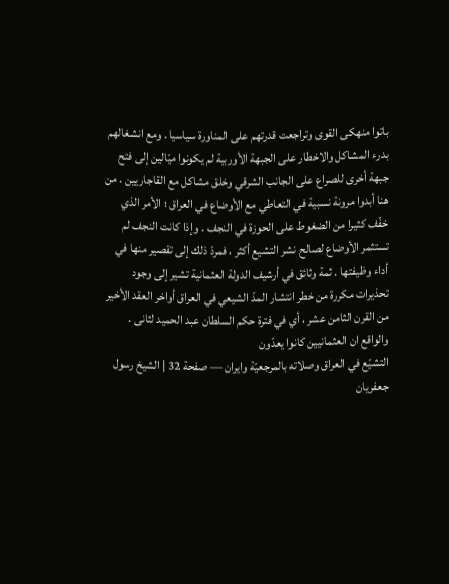باتوا منهكى القوى وتراجعت قدرتهم على المناورة سياسيا . ومع انشغالهم بدرء المشاكل والاخطار على الجبهة الأوربية لم يكونوا ميّالين إلى فتح جبهة أخرى للصراع على الجانب الشرقي وخلق مشاكل مع القاجاريين . من هنا أبدوا مرونة نسبية في التعاطي مع الأوضاع في العراق ؛ الأمر الذي خفّف كثيرا من الضغوط على الحوزة في النجف . وإذا كانت النجف لم تستثمر الأوضاع لصالح نشر التشيع أكثر ، فمردّ ذلك إلى تقصير منها في أداء وظيفتها . ثمة وثائق في أرشيف الدولة العثمانية تشير إلى وجود تحذيرات مكررة من خطر انتشار المدّ الشيعي في العراق أواخر العقد الأخير من القرن الثامن عشر ، أي في فترة حكم السلطان عبد الحميد لثانى . والواقع ان العثمانيين كانوا يعدّون
التشيّع في العراق وصلاته بالمرجعيّة وايران — صفحة 32 | الشيخ رسول جعفريان